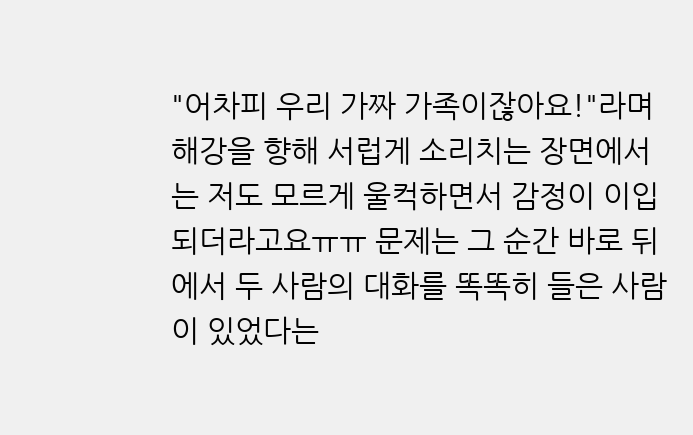"어차피 우리 가짜 가족이잖아요!"라며 해강을 향해 서럽게 소리치는 장면에서는 저도 모르게 울컥하면서 감정이 이입되더라고요ㅠㅠ 문제는 그 순간 바로 뒤에서 두 사람의 대화를 똑똑히 들은 사람이 있었다는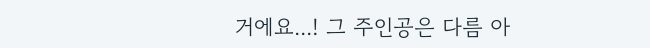거에요...! 그 주인공은 다름 아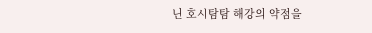닌 호시탐탐 해강의 약점을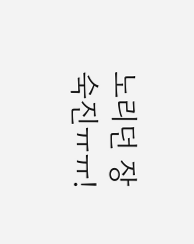노리던 장숙진ㅠㅠ!